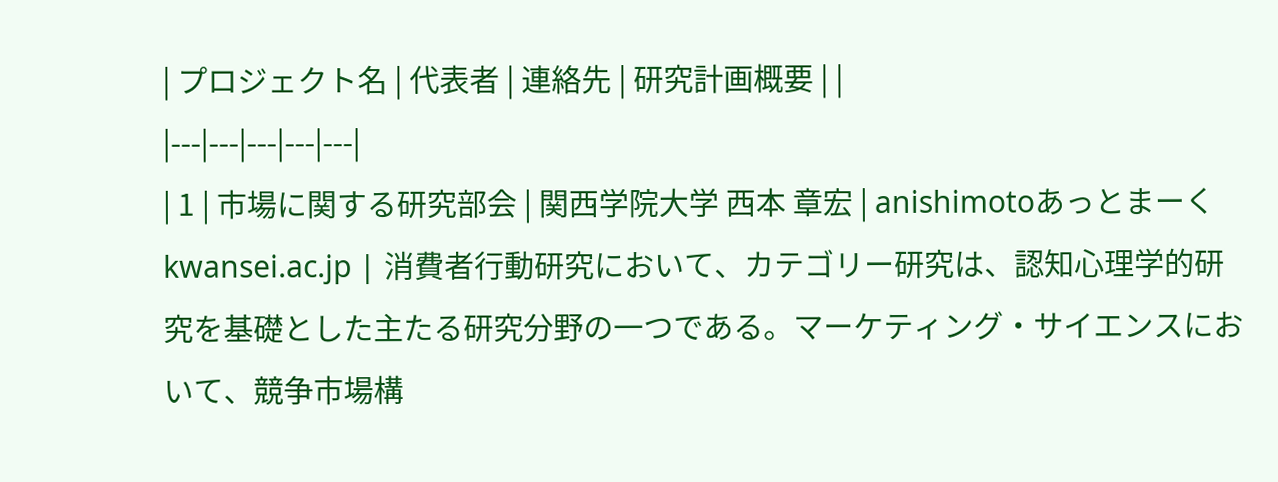| プロジェクト名 | 代表者 | 連絡先 | 研究計画概要 | |
|---|---|---|---|---|
| 1 | 市場に関する研究部会 | 関西学院大学 西本 章宏 | anishimotoあっとまーくkwansei.ac.jp | 消費者行動研究において、カテゴリー研究は、認知心理学的研究を基礎とした主たる研究分野の一つである。マーケティング・サイエンスにおいて、競争市場構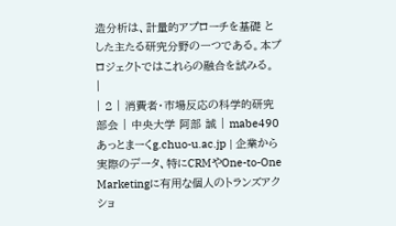造分析は、計量的アプローチを基礎 とした主たる研究分野の一つである。本プロジェクトではこれらの融合を試みる。 |
| 2 | 消費者・市場反応の科学的研究部会 | 中央大学 阿部 誠 | mabe490あっとまーくg.chuo-u.ac.jp | 企業から実際のデータ、特にCRMやOne-to-One Marketingに有用な個人のトランズアクショ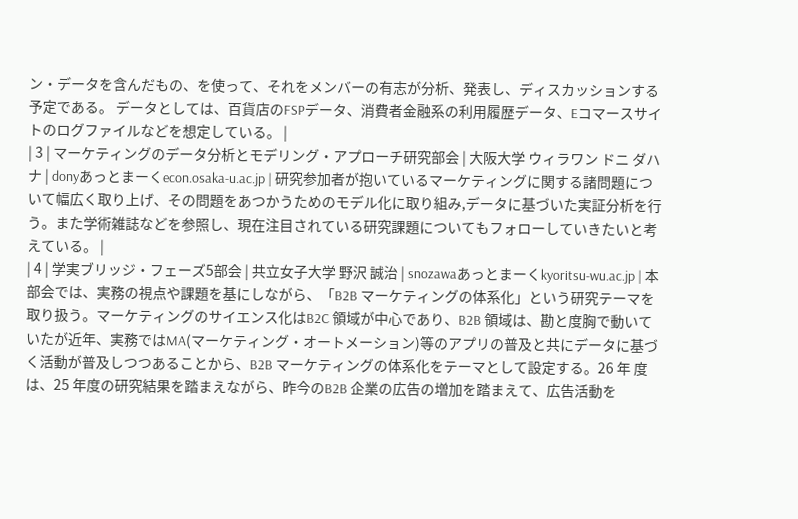ン・データを含んだもの、を使って、それをメンバーの有志が分析、発表し、ディスカッションする予定である。 データとしては、百貨店のFSPデータ、消費者金融系の利用履歴データ、Eコマースサイトのログファイルなどを想定している。 |
| 3 | マーケティングのデータ分析とモデリング・アプローチ研究部会 | 大阪大学 ウィラワン ドニ ダハナ | donyあっとまーくecon.osaka-u.ac.jp | 研究参加者が抱いているマーケティングに関する諸問題について幅広く取り上げ、その問題をあつかうためのモデル化に取り組み,データに基づいた実証分析を行う。また学術雑誌などを参照し、現在注目されている研究課題についてもフォローしていきたいと考えている。 |
| 4 | 学実ブリッジ・フェーズ5部会 | 共立女子大学 野沢 誠治 | snozawaあっとまーくkyoritsu-wu.ac.jp | 本部会では、実務の視点や課題を基にしながら、「B2B マーケティングの体系化」という研究テーマを取り扱う。マーケティングのサイエンス化はB2C 領域が中心であり、B2B 領域は、勘と度胸で動いていたが近年、実務ではMA(マーケティング・オートメーション)等のアプリの普及と共にデータに基づく活動が普及しつつあることから、B2B マーケティングの体系化をテーマとして設定する。26 年 度は、25 年度の研究結果を踏まえながら、昨今のB2B 企業の広告の増加を踏まえて、広告活動を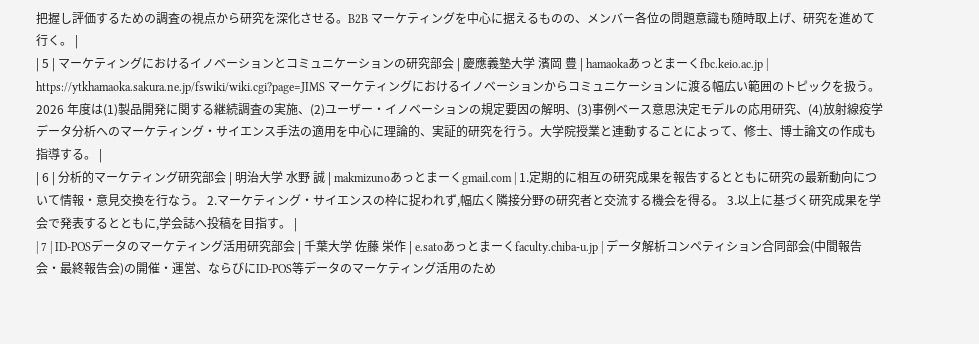把握し評価するための調査の視点から研究を深化させる。B2B マーケティングを中心に据えるものの、メンバー各位の問題意識も随時取上げ、研究を進めて行く。 |
| 5 | マーケティングにおけるイノベーションとコミュニケーションの研究部会 | 慶應義塾大学 濱岡 豊 | hamaokaあっとまーくfbc.keio.ac.jp | https://ytkhamaoka.sakura.ne.jp/fswiki/wiki.cgi?page=JIMS マーケティングにおけるイノベーションからコミュニケーションに渡る幅広い範囲のトピックを扱う。 2026 年度は(1)製品開発に関する継続調査の実施、(2)ユーザー・イノベーションの規定要因の解明、(3)事例ベース意思決定モデルの応用研究、(4)放射線疫学データ分析へのマーケティング・サイエンス手法の適用を中心に理論的、実証的研究を行う。大学院授業と連動することによって、修士、博士論文の作成も指導する。 |
| 6 | 分析的マーケティング研究部会 | 明治大学 水野 誠 | makmizunoあっとまーくgmail.com | 1.定期的に相互の研究成果を報告するとともに研究の最新動向について情報・意見交換を行なう。 2.マーケティング・サイエンスの枠に捉われず,幅広く隣接分野の研究者と交流する機会を得る。 3.以上に基づく研究成果を学会で発表するとともに,学会誌へ投稿を目指す。 |
| 7 | ID-POSデータのマーケティング活用研究部会 | 千葉大学 佐藤 栄作 | e.satoあっとまーくfaculty.chiba-u.jp | データ解析コンペティション合同部会(中間報告会・最終報告会)の開催・運営、ならびにID-POS等データのマーケティング活用のため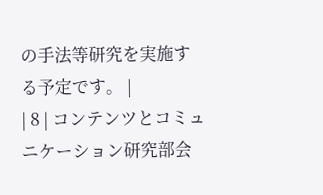の手法等研究を実施する予定です。 |
| 8 | コンテンツとコミュニケーション研究部会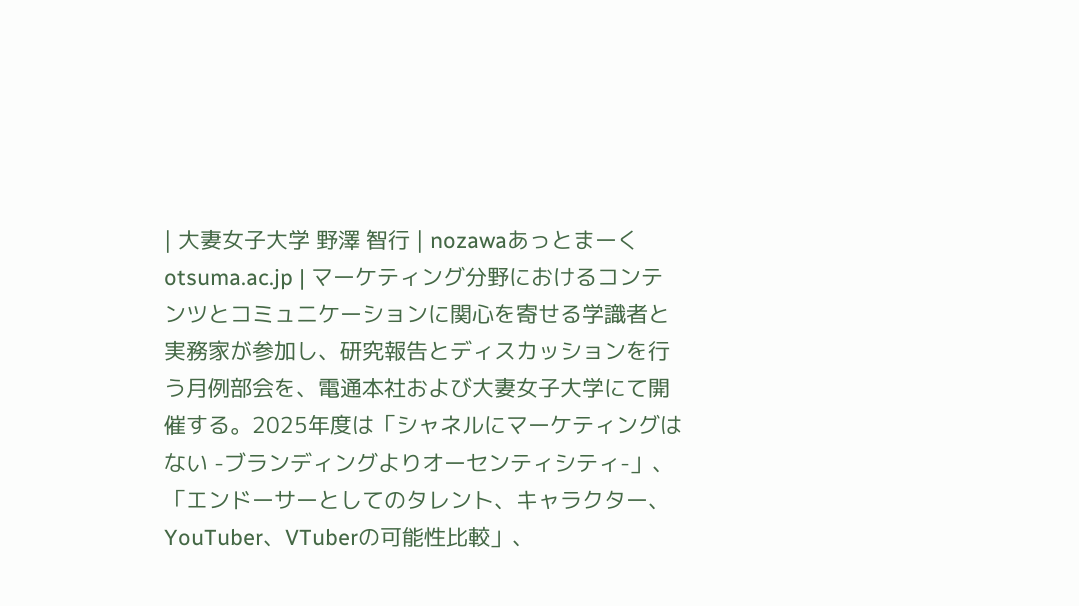| 大妻女子大学 野澤 智行 | nozawaあっとまーくotsuma.ac.jp | マーケティング分野におけるコンテンツとコミュニケーションに関心を寄せる学識者と実務家が参加し、研究報告とディスカッションを行う月例部会を、電通本社および大妻女子大学にて開催する。2025年度は「シャネルにマーケティングはない -ブランディングよりオーセンティシティ-」、「エンドーサーとしてのタレント、キャラクター、YouTuber、VTuberの可能性比較」、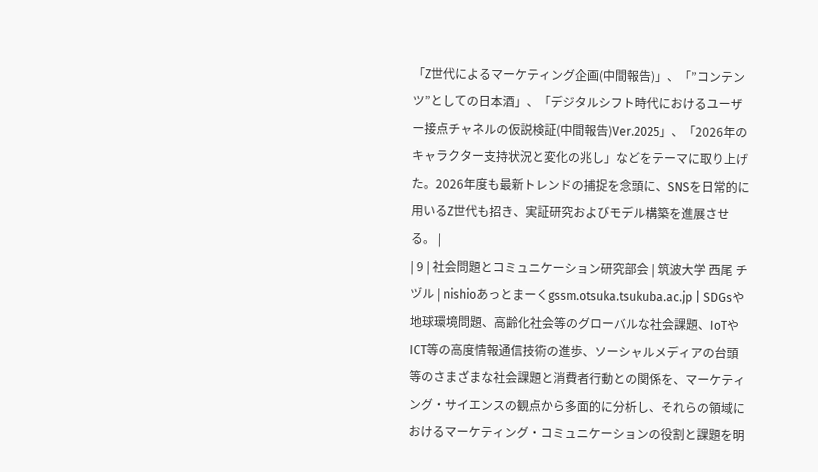「Z世代によるマーケティング企画(中間報告)」、「”コンテンツ”としての日本酒」、「デジタルシフト時代におけるユーザー接点チャネルの仮説検証(中間報告)Ver.2025」、「2026年のキャラクター支持状況と変化の兆し」などをテーマに取り上げた。2026年度も最新トレンドの捕捉を念頭に、SNSを日常的に用いるZ世代も招き、実証研究およびモデル構築を進展させる。 |
| 9 | 社会問題とコミュニケーション研究部会 | 筑波大学 西尾 チヅル | nishioあっとまーくgssm.otsuka.tsukuba.ac.jp | SDGsや地球環境問題、高齢化社会等のグローバルな社会課題、IoTやICT等の高度情報通信技術の進歩、ソーシャルメディアの台頭等のさまざまな社会課題と消費者行動との関係を、マーケティング・サイエンスの観点から多面的に分析し、それらの領域におけるマーケティング・コミュニケーションの役割と課題を明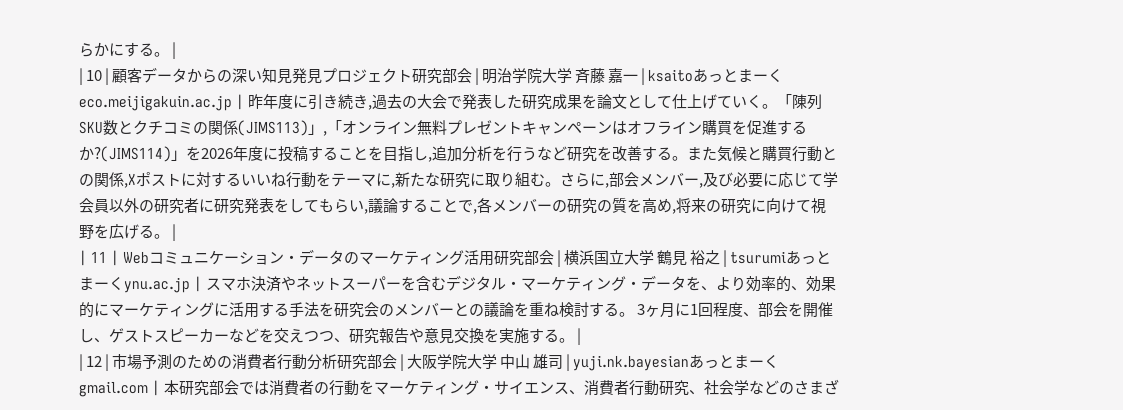らかにする。 |
| 10 | 顧客データからの深い知見発見プロジェクト研究部会 | 明治学院大学 斉藤 嘉一 | ksaitoあっとまーくeco.meijigakuin.ac.jp | 昨年度に引き続き,過去の大会で発表した研究成果を論文として仕上げていく。「陳列SKU数とクチコミの関係(JIMS113)」,「オンライン無料プレゼントキャンペーンはオフライン購買を促進するか?(JIMS114)」を2026年度に投稿することを目指し,追加分析を行うなど研究を改善する。また気候と購買行動との関係,Xポストに対するいいね行動をテーマに,新たな研究に取り組む。さらに,部会メンバー,及び必要に応じて学会員以外の研究者に研究発表をしてもらい,議論することで,各メンバーの研究の質を高め,将来の研究に向けて視野を広げる。 |
| 11 | Webコミュニケーション・データのマーケティング活用研究部会 | 横浜国立大学 鶴見 裕之 | tsurumiあっとまーくynu.ac.jp | スマホ決済やネットスーパーを含むデジタル・マーケティング・データを、より効率的、効果的にマーケティングに活用する手法を研究会のメンバーとの議論を重ね検討する。 3ヶ月に1回程度、部会を開催し、ゲストスピーカーなどを交えつつ、研究報告や意見交換を実施する。 |
| 12 | 市場予測のための消費者行動分析研究部会 | 大阪学院大学 中山 雄司 | yuji.nk.bayesianあっとまーくgmail.com | 本研究部会では消費者の行動をマーケティング・サイエンス、消費者行動研究、社会学などのさまざ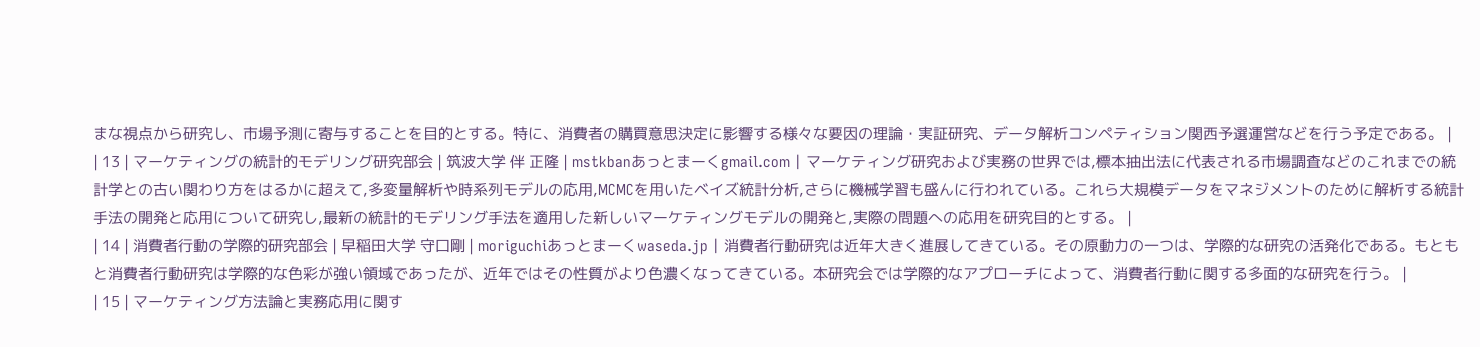まな視点から研究し、市場予測に寄与することを目的とする。特に、消費者の購買意思決定に影響する様々な要因の理論・実証研究、データ解析コンペティション関西予選運営などを行う予定である。 |
| 13 | マーケティングの統計的モデリング研究部会 | 筑波大学 伴 正隆 | mstkbanあっとまーくgmail.com | マーケティング研究および実務の世界では,標本抽出法に代表される市場調査などのこれまでの統計学との古い関わり方をはるかに超えて,多変量解析や時系列モデルの応用,MCMCを用いたベイズ統計分析,さらに機械学習も盛んに行われている。これら大規模データをマネジメントのために解析する統計手法の開発と応用について研究し,最新の統計的モデリング手法を適用した新しいマーケティングモデルの開発と,実際の問題への応用を研究目的とする。 |
| 14 | 消費者行動の学際的研究部会 | 早稲田大学 守口剛 | moriguchiあっとまーくwaseda.jp | 消費者行動研究は近年大きく進展してきている。その原動力の一つは、学際的な研究の活発化である。もともと消費者行動研究は学際的な色彩が強い領域であったが、近年ではその性質がより色濃くなってきている。本研究会では学際的なアプローチによって、消費者行動に関する多面的な研究を行う。 |
| 15 | マーケティング方法論と実務応用に関す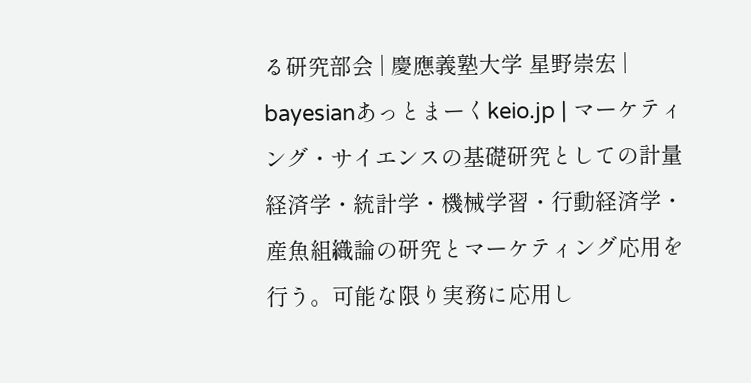る研究部会 | 慶應義塾大学 星野崇宏 | bayesianあっとまーくkeio.jp | マーケティング・サイエンスの基礎研究としての計量経済学・統計学・機械学習・行動経済学・産魚組織論の研究とマーケティング応用を行う。可能な限り実務に応用し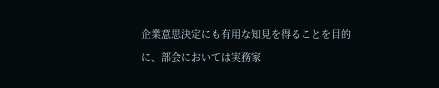企業意思決定にも有用な知見を得ることを目的に、部会においては実務家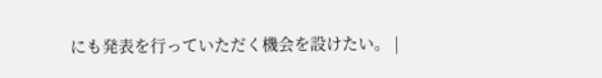にも発表を行っていただく機会を設けたい。 |